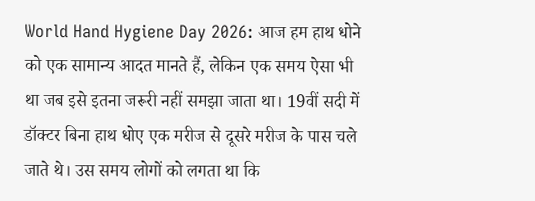World Hand Hygiene Day 2026: आज हम हाथ धोने को एक सामान्य आदत मानते हैं, लेकिन एक समय ऐसा भी था जब इसे इतना जरूरी नहीं समझा जाता था। 19वीं सदी में डॉक्टर बिना हाथ धोए एक मरीज से दूसरे मरीज के पास चले जाते थे। उस समय लोगों को लगता था कि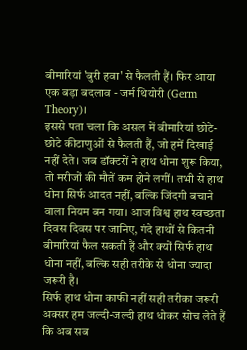बीमारियां 'बुरी हवा' से फैलती हैं। फिर आया एक बड़ा बदलाव - जर्म थियोरी (Germ Theory)।
इससे पता चला कि असल में बीमारियां छोटे-छोटे कीटाणुओं से फैलती हैं, जो हमें दिखाई नहीं देते। जब डॉक्टरों ने हाथ धोना शुरू किया, तो मरीजों की मौतें कम होने लगीं। तभी से हाथ धोना सिर्फ आदत नहीं, बल्कि जिंदगी बचाने वाला नियम बन गया। आज विश्व हाथ स्वच्छता दिवस दिवस पर जानिए, गंदे हाथों से कितनी बीमारियां फैल सकती हैं और क्यों सिर्फ हाथ धोना नहीं, बल्कि सही तरीके से धोना ज्यादा जरूरी है।
सिर्फ हाथ धोना काफी नहीं सही तरीका जरूरी
अक्सर हम जल्दी-जल्दी हाथ धोकर सोच लेते हैं कि अब सब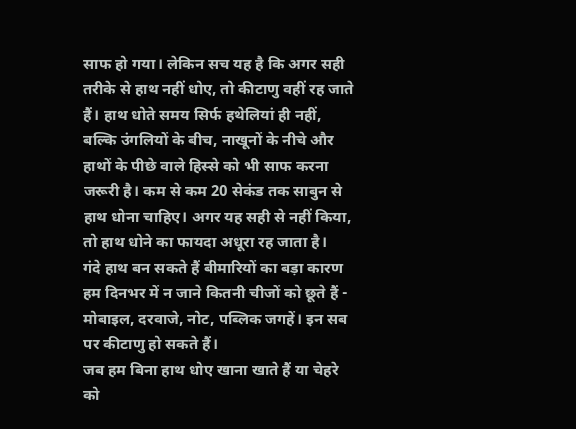साफ हो गया। लेकिन सच यह है कि अगर सही तरीके से हाथ नहीं धोए, तो कीटाणु वहीं रह जाते हैं। हाथ धोते समय सिर्फ हथेलियां ही नहीं, बल्कि उंगलियों के बीच, नाखूनों के नीचे और हाथों के पीछे वाले हिस्से को भी साफ करना जरूरी है। कम से कम 20 सेकंड तक साबुन से हाथ धोना चाहिए। अगर यह सही से नहीं किया, तो हाथ धोने का फायदा अधूरा रह जाता है।
गंदे हाथ बन सकते हैं बीमारियों का बड़ा कारण
हम दिनभर में न जाने कितनी चीजों को छूते हैं - मोबाइल, दरवाजे, नोट, पब्लिक जगहें। इन सब पर कीटाणु हो सकते हैं।
जब हम बिना हाथ धोए खाना खाते हैं या चेहरे को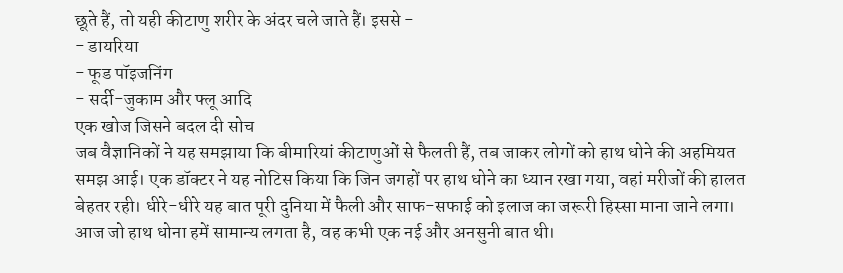छूते हैं, तो यही कीटाणु शरीर के अंदर चले जाते हैं। इससे -
- डायरिया
- फूड पॉइजनिंग
- सर्दी-जुकाम और फ्लू आदि
एक खोज जिसने बदल दी सोच
जब वैज्ञानिकों ने यह समझाया कि बीमारियां कीटाणुओं से फैलती हैं, तब जाकर लोगों को हाथ धोने की अहमियत समझ आई। एक डॉक्टर ने यह नोटिस किया कि जिन जगहों पर हाथ धोने का ध्यान रखा गया, वहां मरीजों की हालत बेहतर रही। धीरे-धीरे यह बात पूरी दुनिया में फैली और साफ-सफाई को इलाज का जरूरी हिस्सा माना जाने लगा। आज जो हाथ धोना हमें सामान्य लगता है, वह कभी एक नई और अनसुनी बात थी।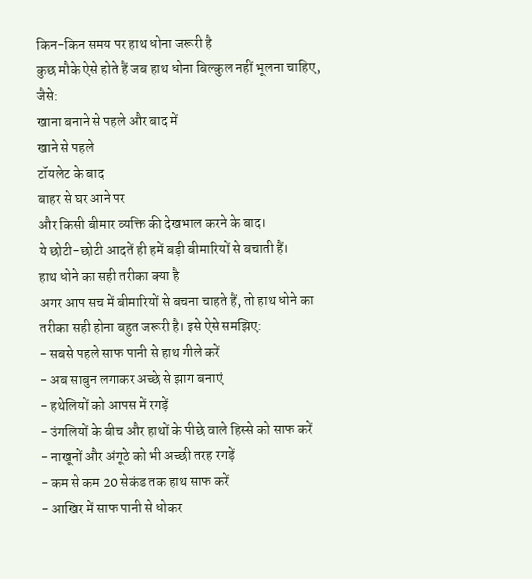किन-किन समय पर हाथ धोना जरूरी है
कुछ मौके ऐसे होते हैं जब हाथ धोना बिल्कुल नहीं भूलना चाहिए, जैसे:
खाना बनाने से पहले और बाद में
खाने से पहले
टॉयलेट के बाद
बाहर से घर आने पर
और किसी बीमार व्यक्ति की देखभाल करने के बाद।
ये छोटी-छोटी आदतें ही हमें बड़ी बीमारियों से बचाती हैं।
हाथ धोने का सही तरीका क्या है
अगर आप सच में बीमारियों से बचना चाहते हैं, तो हाथ धोने का तरीका सही होना बहुत जरूरी है। इसे ऐसे समझिए:
- सबसे पहले साफ पानी से हाथ गीले करें
- अब साबुन लगाकर अच्छे से झाग बनाएं
- हथेलियों को आपस में रगड़ें
- उंगलियों के बीच और हाथों के पीछे वाले हिस्से को साफ करें
- नाखूनों और अंगूठे को भी अच्छी तरह रगड़ें
- कम से कम 20 सेकंड तक हाथ साफ करें
- आखिर में साफ पानी से धोकर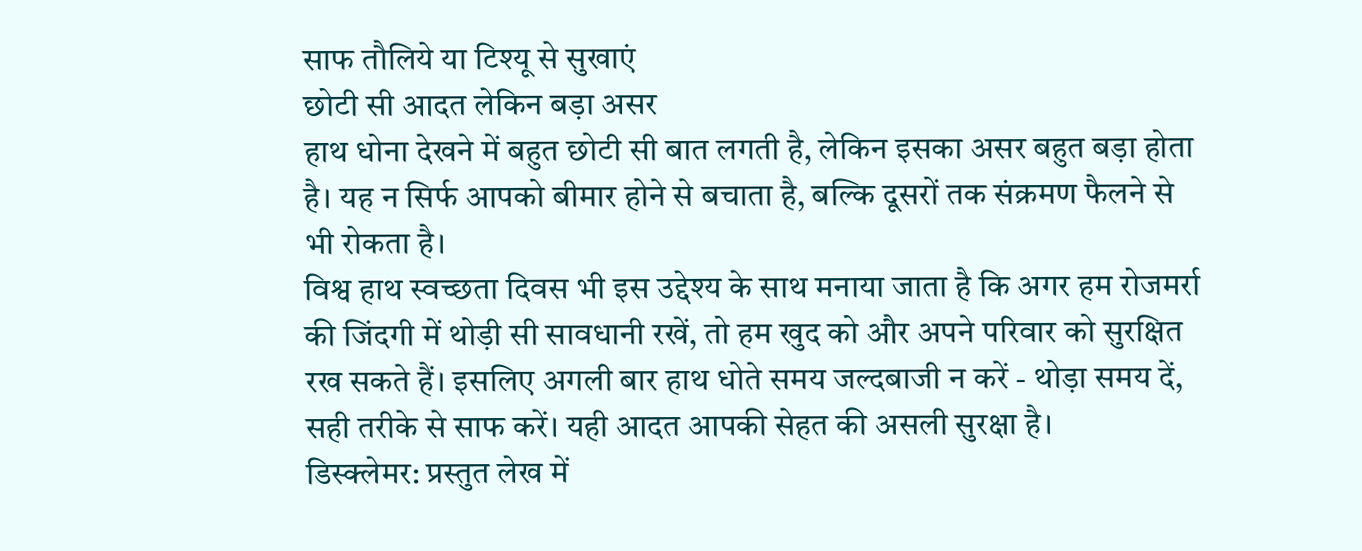साफ तौलिये या टिश्यू से सुखाएं
छोटी सी आदत लेकिन बड़ा असर
हाथ धोना देखने में बहुत छोटी सी बात लगती है, लेकिन इसका असर बहुत बड़ा होता है। यह न सिर्फ आपको बीमार होने से बचाता है, बल्कि दूसरों तक संक्रमण फैलने से भी रोकता है।
विश्व हाथ स्वच्छता दिवस भी इस उद्देश्य के साथ मनाया जाता है कि अगर हम रोजमर्रा की जिंदगी में थोड़ी सी सावधानी रखें, तो हम खुद को और अपने परिवार को सुरक्षित रख सकते हैं। इसलिए अगली बार हाथ धोते समय जल्दबाजी न करें - थोड़ा समय दें, सही तरीके से साफ करें। यही आदत आपकी सेहत की असली सुरक्षा है।
डिस्क्लेमर: प्रस्तुत लेख में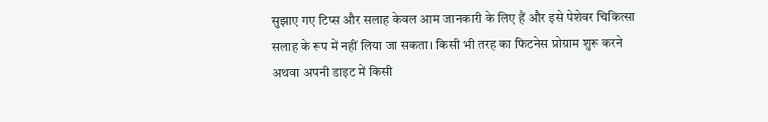सुझाए गए टिप्स और सलाह केवल आम जानकारी के लिए हैं और इसे पेशेवर चिकित्सा सलाह के रूप में नहीं लिया जा सकता। किसी भी तरह का फिटनेस प्रोग्राम शुरू करने अथवा अपनी डाइट में किसी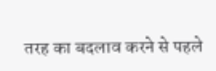तरह का बदलाव करने से पहले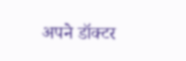अपने डॉक्टर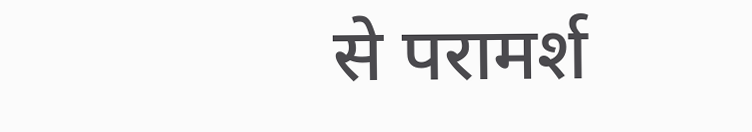से परामर्श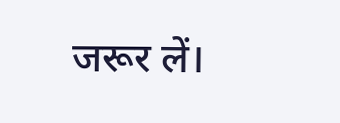जरूर लें।